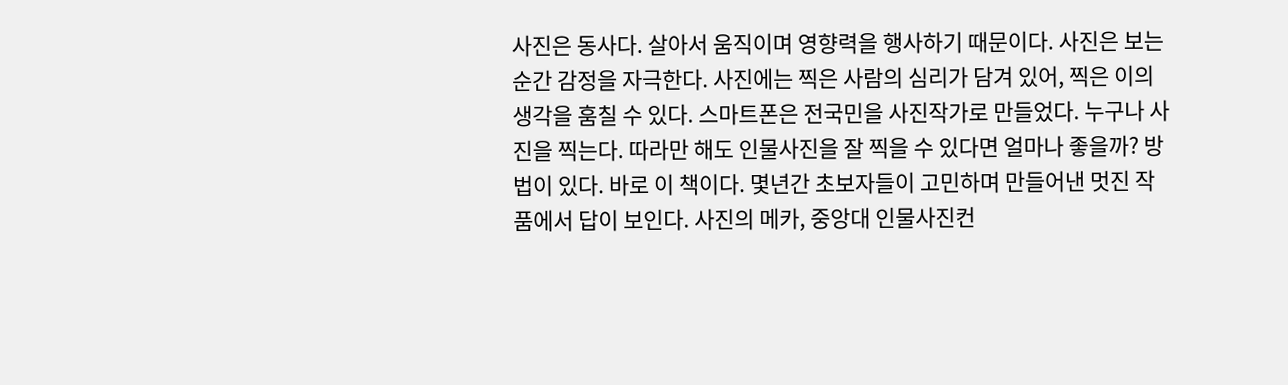사진은 동사다. 살아서 움직이며 영향력을 행사하기 때문이다. 사진은 보는 순간 감정을 자극한다. 사진에는 찍은 사람의 심리가 담겨 있어, 찍은 이의 생각을 훔칠 수 있다. 스마트폰은 전국민을 사진작가로 만들었다. 누구나 사진을 찍는다. 따라만 해도 인물사진을 잘 찍을 수 있다면 얼마나 좋을까? 방법이 있다. 바로 이 책이다. 몇년간 초보자들이 고민하며 만들어낸 멋진 작품에서 답이 보인다. 사진의 메카, 중앙대 인물사진컨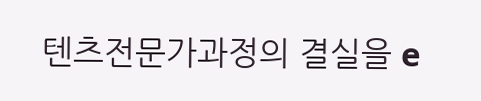텐츠전문가과정의 결실을 e